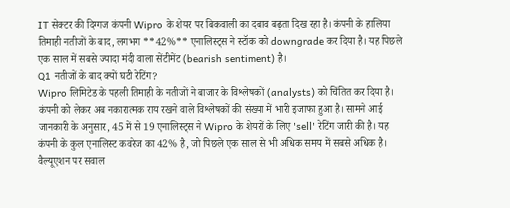IT सेक्टर की दिग्गज कंपनी Wipro के शेयर पर बिकवाली का दबाव बढ़ता दिख रहा है। कंपनी के हालिया तिमाही नतीजों के बाद, लगभग **42%** एनालिस्ट्स ने स्टॉक को downgrade कर दिया है। यह पिछले एक साल में सबसे ज्यादा मंदी वाला सेंटीमेंट (bearish sentiment) है।
Q1 नतीजों के बाद क्यों घटी रेटिंग?
Wipro लिमिटेड के पहली तिमाही के नतीजों ने बाजार के विश्लेषकों (analysts) को चिंतित कर दिया है। कंपनी को लेकर अब नकारात्मक राय रखने वाले विश्लेषकों की संख्या में भारी इजाफा हुआ है। सामने आई जानकारी के अनुसार, 45 में से 19 एनालिस्ट्स ने Wipro के शेयरों के लिए 'sell' रेटिंग जारी की है। यह कंपनी के कुल एनालिस्ट कवरेज का 42% है, जो पिछले एक साल से भी अधिक समय में सबसे अधिक है।
वैल्यूएशन पर सवाल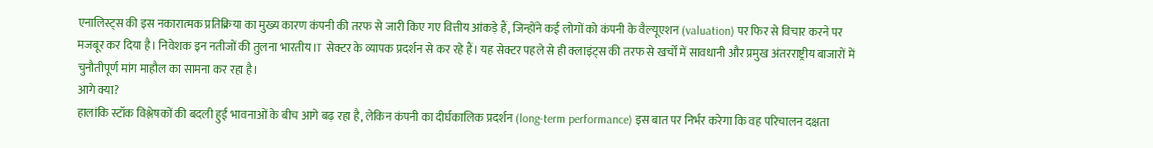एनालिस्ट्स की इस नकारात्मक प्रतिक्रिया का मुख्य कारण कंपनी की तरफ से जारी किए गए वित्तीय आंकड़े हैं, जिन्होंने कई लोगों को कंपनी के वैल्यूएशन (valuation) पर फिर से विचार करने पर मजबूर कर दिया है। निवेशक इन नतीजों की तुलना भारतीय IT सेक्टर के व्यापक प्रदर्शन से कर रहे हैं। यह सेक्टर पहले से ही क्लाइंट्स की तरफ से खर्चों में सावधानी और प्रमुख अंतरराष्ट्रीय बाजारों में चुनौतीपूर्ण मांग माहौल का सामना कर रहा है।
आगे क्या?
हालांकि स्टॉक विश्लेषकों की बदली हुई भावनाओं के बीच आगे बढ़ रहा है, लेकिन कंपनी का दीर्घकालिक प्रदर्शन (long-term performance) इस बात पर निर्भर करेगा कि वह परिचालन दक्षता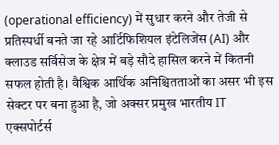(operational efficiency) में सुधार करने और तेजी से प्रतिस्पर्धी बनते जा रहे आर्टिफिशियल इंटेलिजेंस (AI) और क्लाउड सर्विसेज के क्षेत्र में बड़े सौदे हासिल करने में कितनी सफल होती है। वैश्विक आर्थिक अनिश्चितताओं का असर भी इस सेक्टर पर बना हुआ है, जो अक्सर प्रमुख भारतीय IT एक्सपोर्टर्स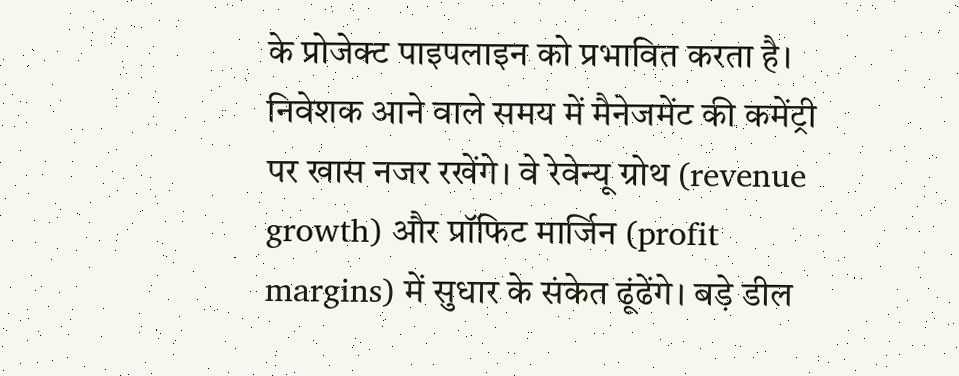के प्रोजेक्ट पाइपलाइन को प्रभावित करता है।
निवेशक आने वाले समय में मैनेजमेंट की कमेंट्री पर खास नजर रखेंगे। वे रेवेन्यू ग्रोथ (revenue growth) और प्रॉफिट मार्जिन (profit margins) में सुधार के संकेत ढूंढेंगे। बड़े डील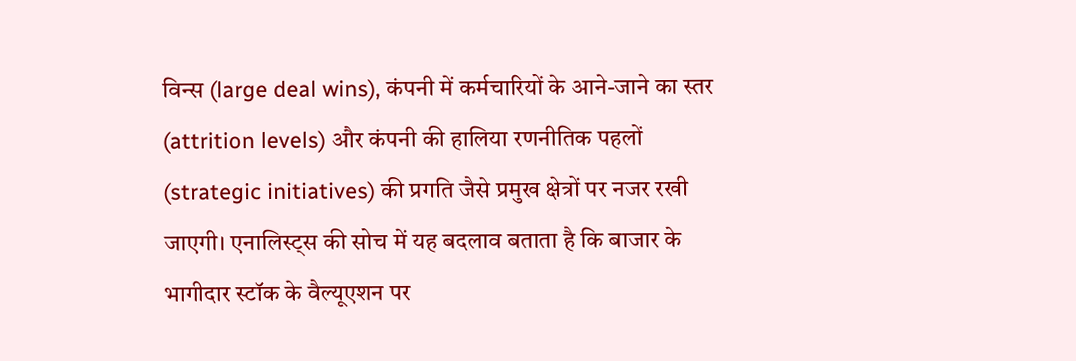विन्स (large deal wins), कंपनी में कर्मचारियों के आने-जाने का स्तर (attrition levels) और कंपनी की हालिया रणनीतिक पहलों (strategic initiatives) की प्रगति जैसे प्रमुख क्षेत्रों पर नजर रखी जाएगी। एनालिस्ट्स की सोच में यह बदलाव बताता है कि बाजार के भागीदार स्टॉक के वैल्यूएशन पर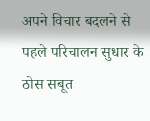अपने विचार बदलने से पहले परिचालन सुधार के ठोस सबूत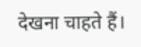देखना चाहते हैं।